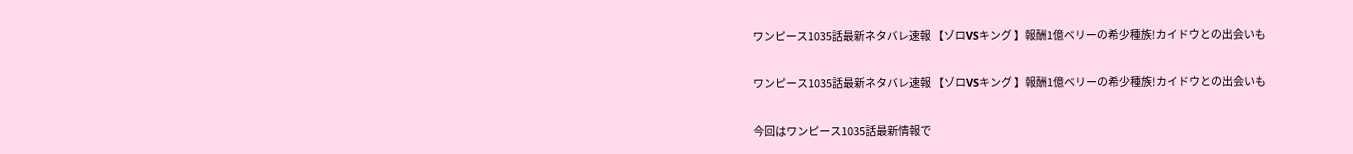ワンピース1035話最新ネタバレ速報 【ゾロVSキング 】報酬1億ベリーの希少種族!カイドウとの出会いも

ワンピース1035話最新ネタバレ速報 【ゾロVSキング 】報酬1億ベリーの希少種族!カイドウとの出会いも

今回はワンピース1035話最新情報で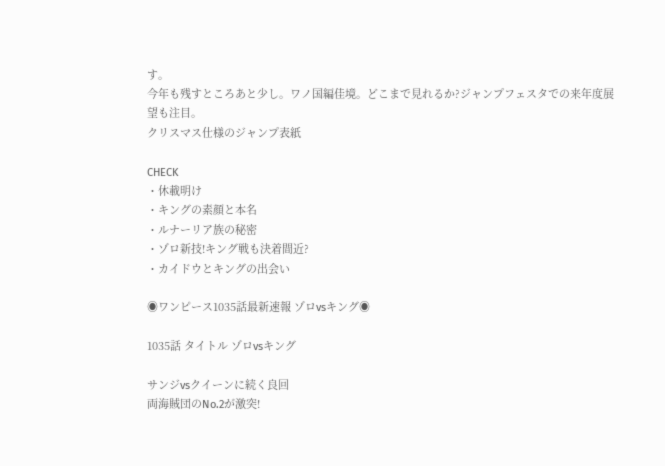す。
今年も残すところあと少し。ワノ国編佳境。どこまで見れるか?ジャンプフェスタでの来年度展望も注目。
クリスマス仕様のジャンプ表紙

CHECK
・休載明け
・キングの素顔と本名
・ルナーリア族の秘密
・ゾロ新技!キング戦も決着間近?
・カイドウとキングの出会い

◉ワンピース1035話最新速報 ゾロvsキング◉

1035話 タイトル ゾロvsキング

サンジvsクイーンに続く良回
両海賊団のNo.2が激突!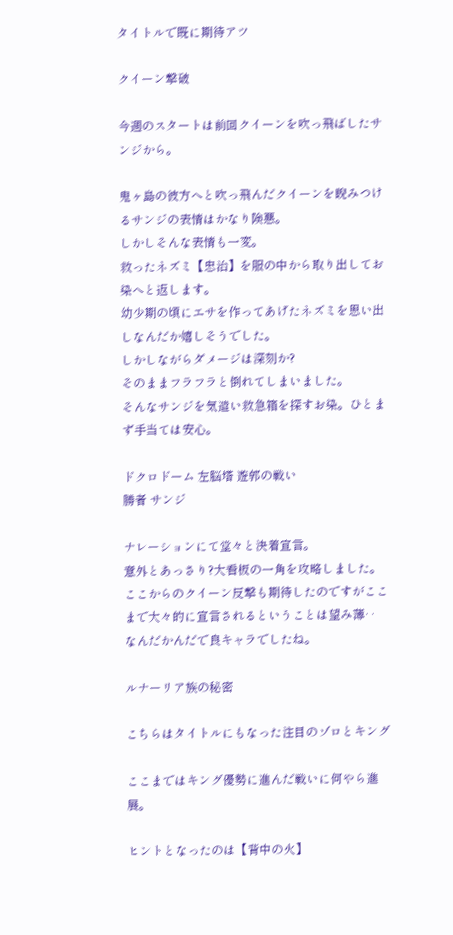タイトルで既に期待アツ

クイーン撃破

今週のスタートは前回クイーンを吹っ飛ばしたサンジから。

鬼ヶ島の彼方へと吹っ飛んだクイーンを睨みつけるサンジの表情はかなり険悪。
しかしそんな表情も一変。
救ったネズミ【忠治】を服の中から取り出してお染へと返します。
幼少期の頃にエサを作ってあげたネズミを思い出しなんだか嬉しそうでした。
しかしながらダメージは深刻か?
そのままフラフラと倒れてしまいました。
そんなサンジを気遣い救急箱を探すお染。ひとまず手当ては安心。

ドクロドーム 左脳塔 遊郭の戦い
勝者 サンジ

ナレーションにて堂々と決着宣言。
意外とあっさり?大看板の一角を攻略しました。
ここからのクイーン反撃も期待したのですがここまで大々的に宣言されるということは望み薄‥
なんだかんだで良キャラでしたね。

ルナーリア族の秘密

こちらはタイトルにもなった注目のゾロとキング

ここまではキング優勢に進んだ戦いに何やら進展。

ヒントとなったのは【背中の火】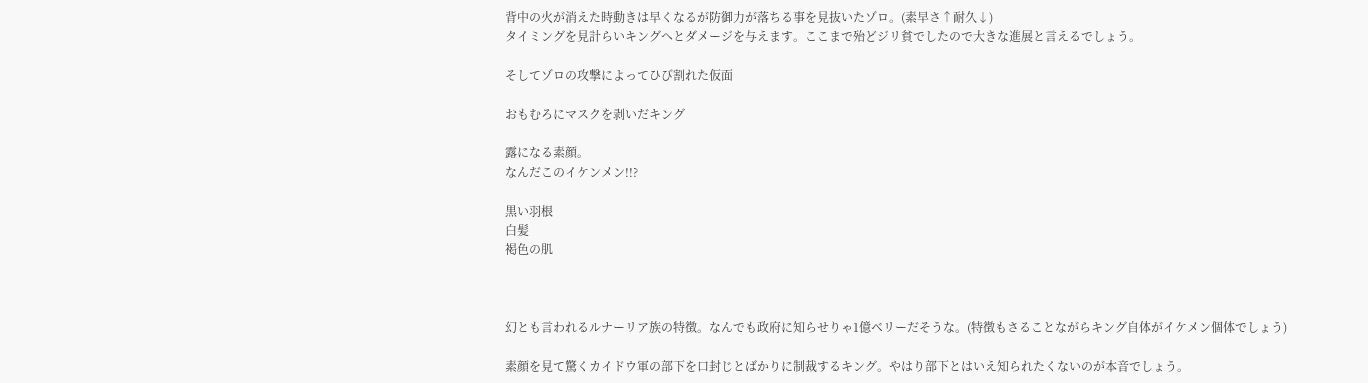背中の火が消えた時動きは早くなるが防御力が落ちる事を見抜いたゾロ。(素早さ↑耐久↓)
タイミングを見計らいキングへとダメージを与えます。ここまで殆どジリ貧でしたので大きな進展と言えるでしょう。

そしてゾロの攻撃によってひび割れた仮面

おもむろにマスクを剥いだキング

露になる素顔。
なんだこのイケンメン!!?

黒い羽根
白髪
褐色の肌



幻とも言われるルナーリア族の特徴。なんでも政府に知らせりゃ1億ベリーだそうな。(特徴もさることながらキング自体がイケメン個体でしょう)

素顔を見て驚くカイドウ軍の部下を口封じとばかりに制裁するキング。やはり部下とはいえ知られたくないのが本音でしょう。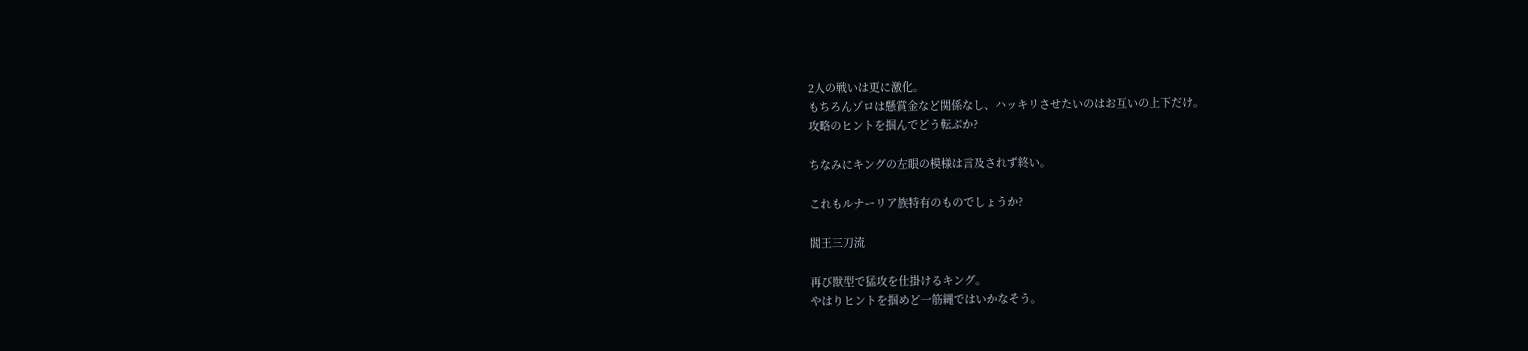2人の戦いは更に激化。
もちろんゾロは懸賞金など関係なし、ハッキリさせたいのはお互いの上下だけ。
攻略のヒントを掴んでどう転ぶか?

ちなみにキングの左眼の模様は言及されず終い。

これもルナーリア族特有のものでしょうか?

閻王三刀流

再び獣型で猛攻を仕掛けるキング。
やはりヒントを掴めど一筋縄ではいかなそう。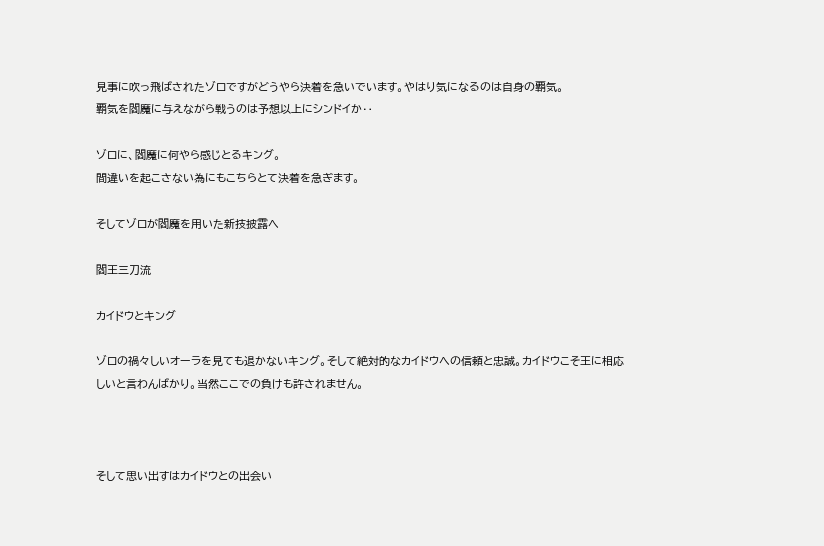見事に吹っ飛ばされたゾロですがどうやら決着を急いでいます。やはり気になるのは自身の覇気。
覇気を閻魔に与えながら戦うのは予想以上にシンドイか‥

ゾロに、閻魔に何やら感じとるキング。
間違いを起こさない為にもこちらとて決着を急ぎます。

そしてゾロが閻魔を用いた新技披露へ

閻王三刀流

カイドウとキング

ゾロの禍々しいオーラを見ても退かないキング。そして絶対的なカイドウへの信頼と忠誠。カイドウこそ王に相応しいと言わんばかり。当然ここでの負けも許されません。



そして思い出すはカイドウとの出会い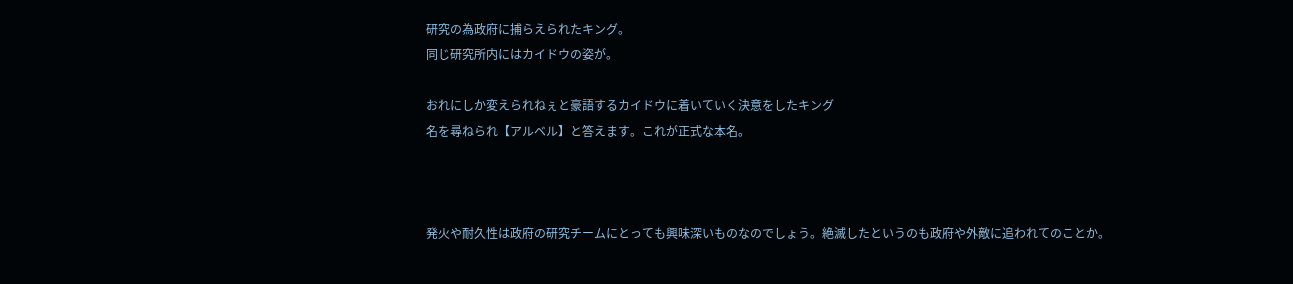研究の為政府に捕らえられたキング。
同じ研究所内にはカイドウの姿が。

おれにしか変えられねぇと豪語するカイドウに着いていく決意をしたキング
名を尋ねられ【アルベル】と答えます。これが正式な本名。



発火や耐久性は政府の研究チームにとっても興味深いものなのでしょう。絶滅したというのも政府や外敵に追われてのことか。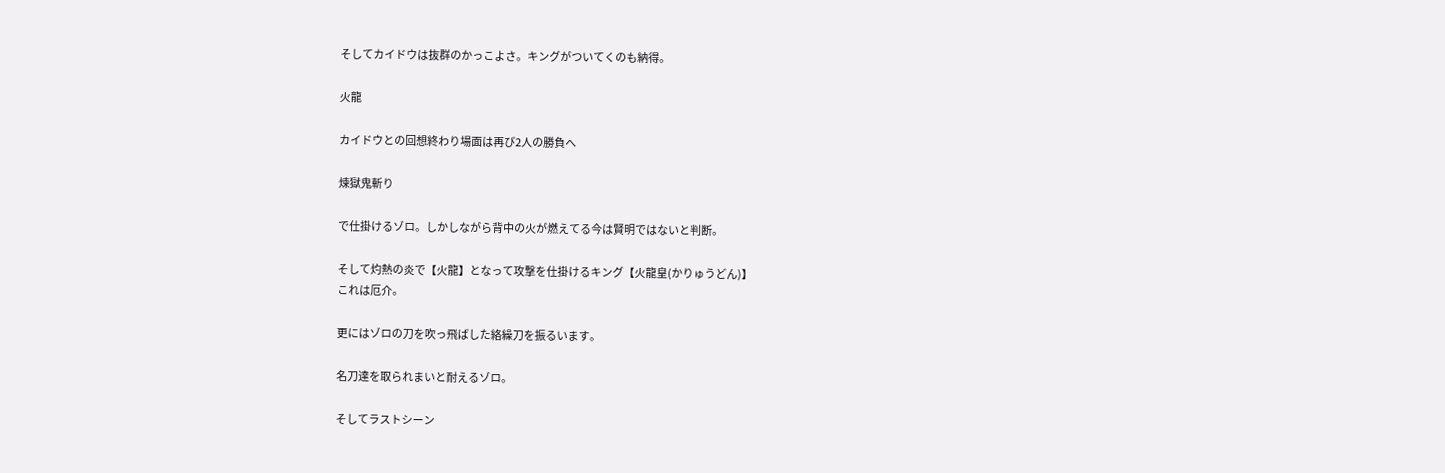そしてカイドウは抜群のかっこよさ。キングがついてくのも納得。

火龍

カイドウとの回想終わり場面は再び2人の勝負へ

煉獄鬼斬り

で仕掛けるゾロ。しかしながら背中の火が燃えてる今は賢明ではないと判断。

そして灼熱の炎で【火龍】となって攻撃を仕掛けるキング【火龍皇(かりゅうどん)】
これは厄介。

更にはゾロの刀を吹っ飛ばした絡繰刀を振るいます。

名刀達を取られまいと耐えるゾロ。

そしてラストシーン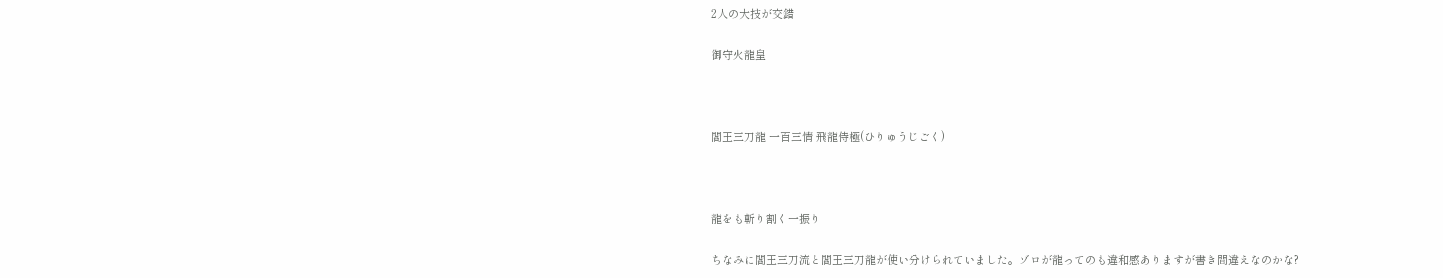2人の大技が交錯

御守火龍皇



閻王三刀龍 一百三情 飛龍侍極(ひりゅうじごく)



龍をも斬り割く一振り

ちなみに閻王三刀流と閻王三刀龍が使い分けられていました。ゾロが龍ってのも違和感ありますが書き間違えなのかな?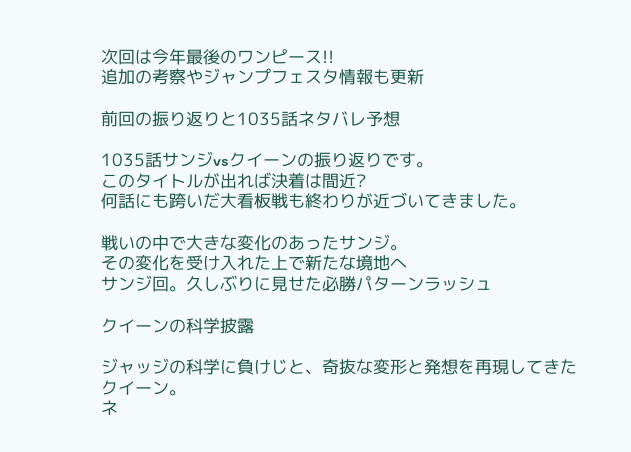次回は今年最後のワンピース!!
追加の考察やジャンプフェスタ情報も更新

前回の振り返りと1035話ネタバレ予想

1035話サンジvsクイーンの振り返りです。
このタイトルが出れば決着は間近?
何話にも跨いだ大看板戦も終わりが近づいてきました。

戦いの中で大きな変化のあったサンジ。
その変化を受け入れた上で新たな境地へ
サンジ回。久しぶりに見せた必勝パターンラッシュ

クイーンの科学披露

ジャッジの科学に負けじと、奇抜な変形と発想を再現してきたクイーン。
ネ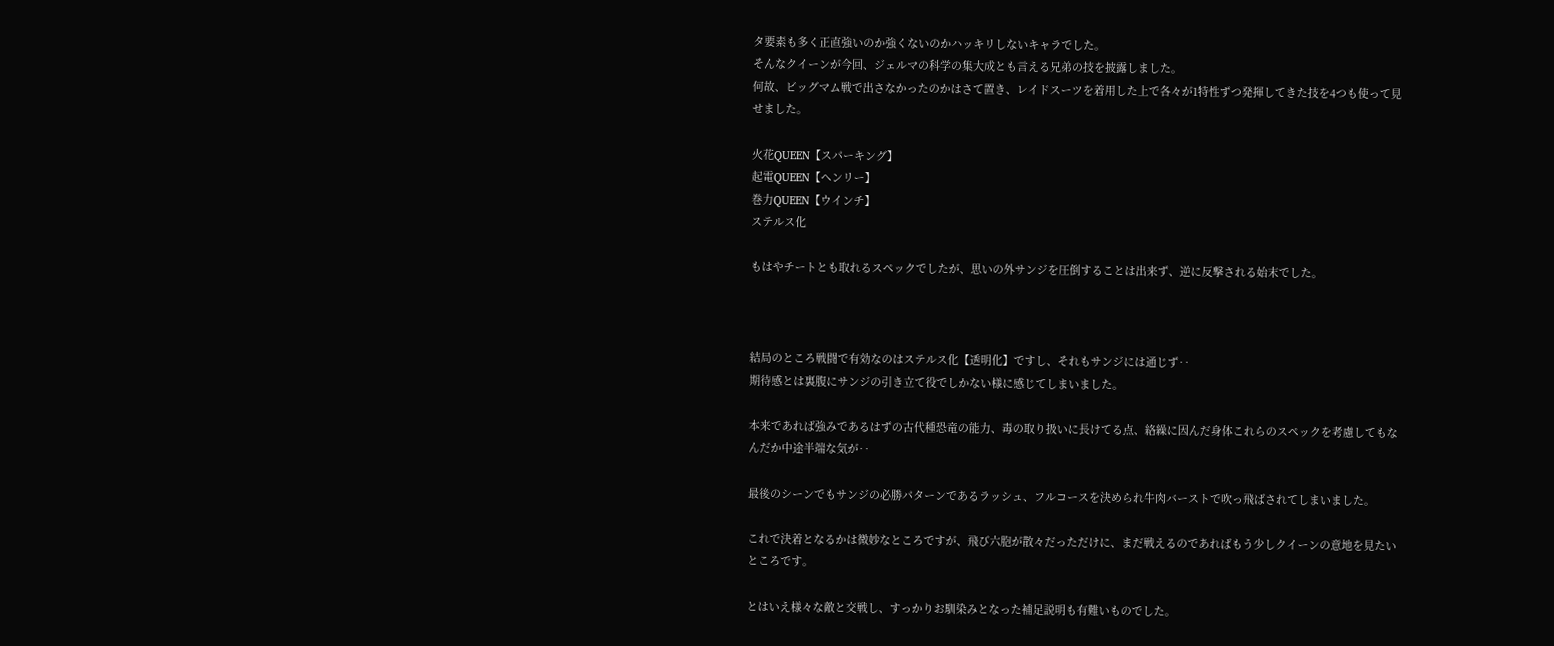タ要素も多く正直強いのか強くないのかハッキリしないキャラでした。
そんなクイーンが今回、ジェルマの科学の集大成とも言える兄弟の技を披露しました。
何故、ビッグマム戦で出さなかったのかはさて置き、レイドスーツを着用した上で各々が1特性ずつ発揮してきた技を4つも使って見せました。

火花QUEEN【スパーキング】
起電QUEEN【ヘンリー】
巻力QUEEN【ウインチ】
ステルス化

もはやチートとも取れるスペックでしたが、思いの外サンジを圧倒することは出来ず、逆に反撃される始末でした。



結局のところ戦闘で有効なのはステルス化【透明化】ですし、それもサンジには通じず‥
期待感とは裏腹にサンジの引き立て役でしかない様に感じてしまいました。

本来であれば強みであるはずの古代種恐竜の能力、毒の取り扱いに長けてる点、絡繰に因んだ身体これらのスペックを考慮してもなんだか中途半端な気が‥

最後のシーンでもサンジの必勝パターンであるラッシュ、フルコースを決められ牛肉バーストで吹っ飛ばされてしまいました。

これで決着となるかは微妙なところですが、飛び六胞が散々だっただけに、まだ戦えるのであればもう少しクイーンの意地を見たいところです。

とはいえ様々な敵と交戦し、すっかりお馴染みとなった補足説明も有難いものでした。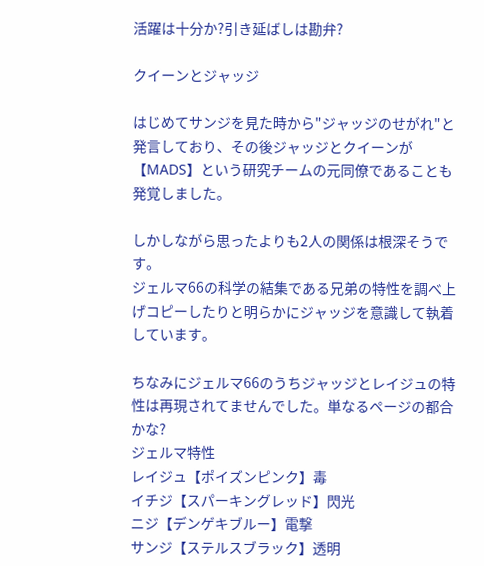活躍は十分か?引き延ばしは勘弁?

クイーンとジャッジ

はじめてサンジを見た時から"ジャッジのせがれ"と発言しており、その後ジャッジとクイーンが【MADS】という研究チームの元同僚であることも発覚しました。

しかしながら思ったよりも2人の関係は根深そうです。
ジェルマ66の科学の結集である兄弟の特性を調べ上げコピーしたりと明らかにジャッジを意識して執着しています。

ちなみにジェルマ66のうちジャッジとレイジュの特性は再現されてませんでした。単なるページの都合かな?
ジェルマ特性
レイジュ【ポイズンピンク】毒
イチジ【スパーキングレッド】閃光
ニジ【デンゲキブルー】電撃
サンジ【ステルスブラック】透明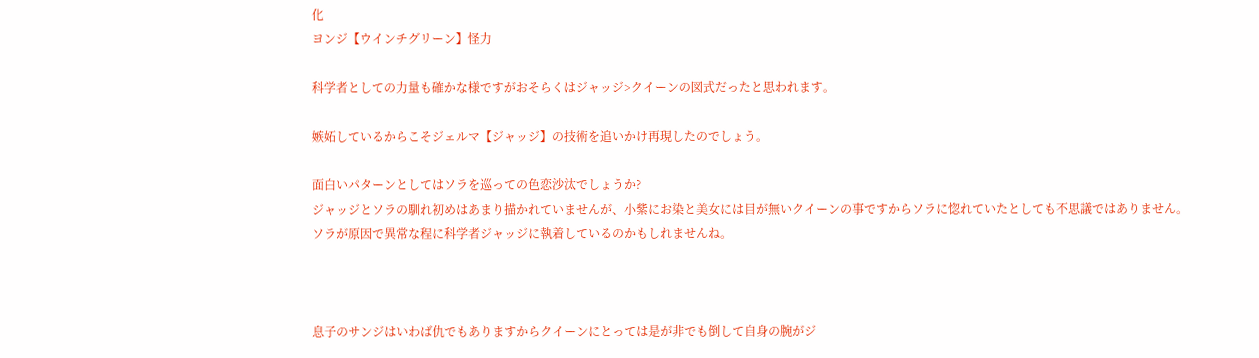化
ヨンジ【ウインチグリーン】怪力

科学者としての力量も確かな様ですがおそらくはジャッジ>クイーンの図式だったと思われます。

嫉妬しているからこそジェルマ【ジャッジ】の技術を追いかけ再現したのでしょう。

面白いパターンとしてはソラを巡っての色恋沙汰でしょうか?
ジャッジとソラの馴れ初めはあまり描かれていませんが、小紫にお染と美女には目が無いクイーンの事ですからソラに惚れていたとしても不思議ではありません。
ソラが原因で異常な程に科学者ジャッジに執着しているのかもしれませんね。



息子のサンジはいわば仇でもありますからクイーンにとっては是が非でも倒して自身の腕がジ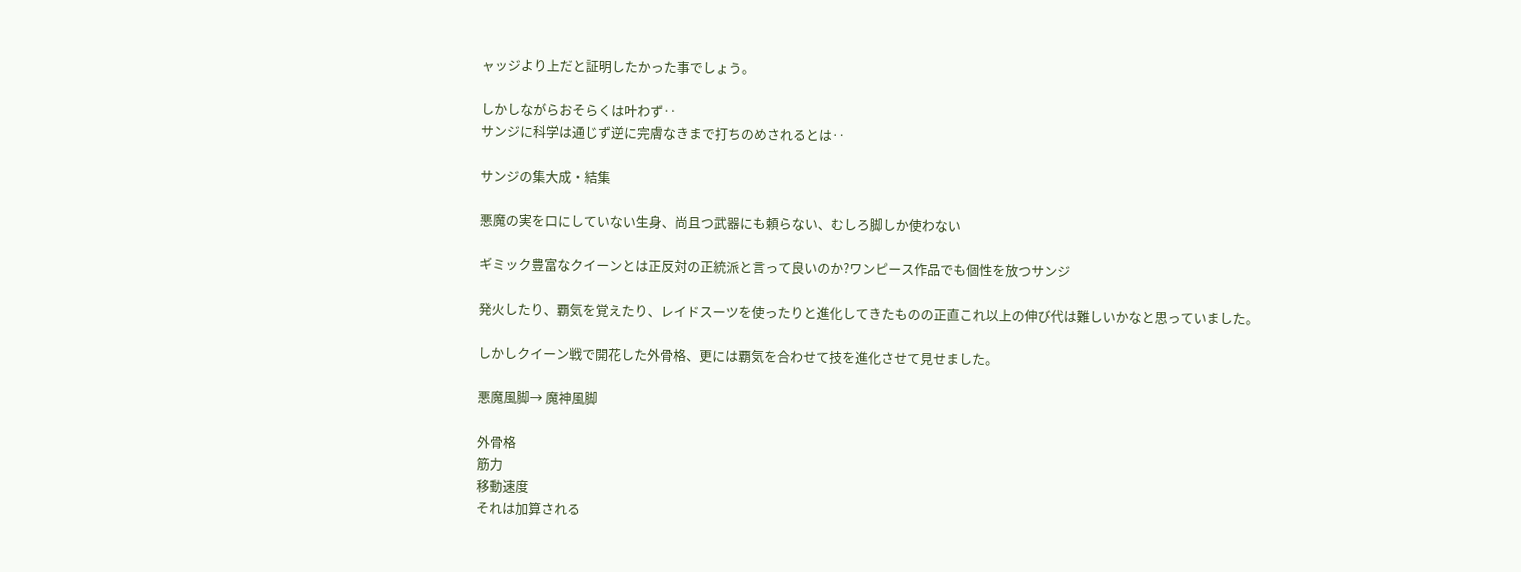ャッジより上だと証明したかった事でしょう。

しかしながらおそらくは叶わず‥
サンジに科学は通じず逆に完膚なきまで打ちのめされるとは‥

サンジの集大成・結集

悪魔の実を口にしていない生身、尚且つ武器にも頼らない、むしろ脚しか使わない

ギミック豊富なクイーンとは正反対の正統派と言って良いのか?ワンピース作品でも個性を放つサンジ

発火したり、覇気を覚えたり、レイドスーツを使ったりと進化してきたものの正直これ以上の伸び代は難しいかなと思っていました。

しかしクイーン戦で開花した外骨格、更には覇気を合わせて技を進化させて見せました。

悪魔風脚→ 魔神風脚

外骨格
筋力
移動速度
それは加算される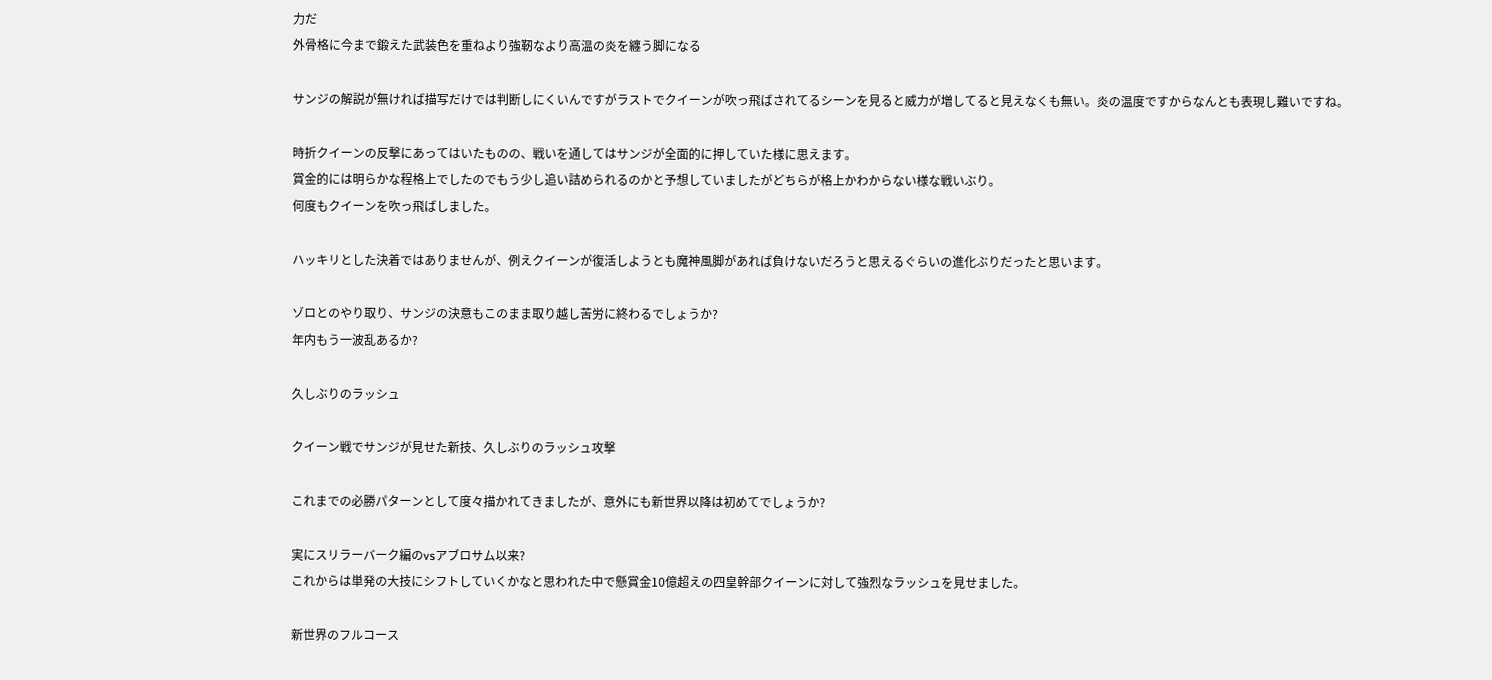力だ
外骨格に今まで鍛えた武装色を重ねより強靭なより高温の炎を纏う脚になる

サンジの解説が無ければ描写だけでは判断しにくいんですがラストでクイーンが吹っ飛ばされてるシーンを見ると威力が増してると見えなくも無い。炎の温度ですからなんとも表現し難いですね。

時折クイーンの反撃にあってはいたものの、戦いを通してはサンジが全面的に押していた様に思えます。
賞金的には明らかな程格上でしたのでもう少し追い詰められるのかと予想していましたがどちらが格上かわからない様な戦いぶり。
何度もクイーンを吹っ飛ばしました。

ハッキリとした決着ではありませんが、例えクイーンが復活しようとも魔神風脚があれば負けないだろうと思えるぐらいの進化ぶりだったと思います。

ゾロとのやり取り、サンジの決意もこのまま取り越し苦労に終わるでしょうか?
年内もう一波乱あるか?

久しぶりのラッシュ

クイーン戦でサンジが見せた新技、久しぶりのラッシュ攻撃

これまでの必勝パターンとして度々描かれてきましたが、意外にも新世界以降は初めてでしょうか?

実にスリラーバーク編のvsアブロサム以来?
これからは単発の大技にシフトしていくかなと思われた中で懸賞金10億超えの四皇幹部クイーンに対して強烈なラッシュを見せました。

新世界のフルコース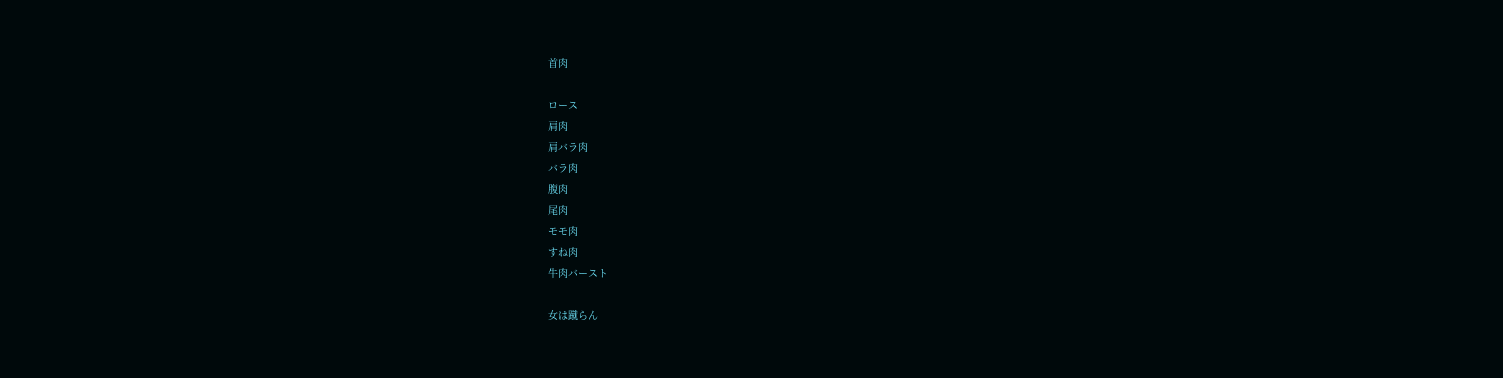首肉

ロース
肩肉
肩バラ肉
バラ肉
腹肉
尾肉
モモ肉
すね肉
牛肉バースト

女は蹴らん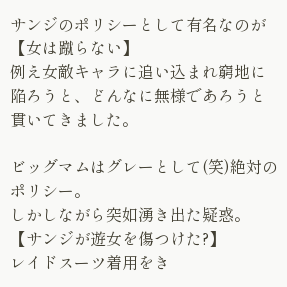サンジのポリシーとして有名なのが【女は蹴らない】
例え女敵キャラに追い込まれ窮地に陥ろうと、どんなに無様であろうと貫いてきました。

ビッグマムはグレーとして(笑)絶対のポリシー。
しかしながら突如湧き出た疑惑。
【サンジが遊女を傷つけた?】
レイドスーツ着用をき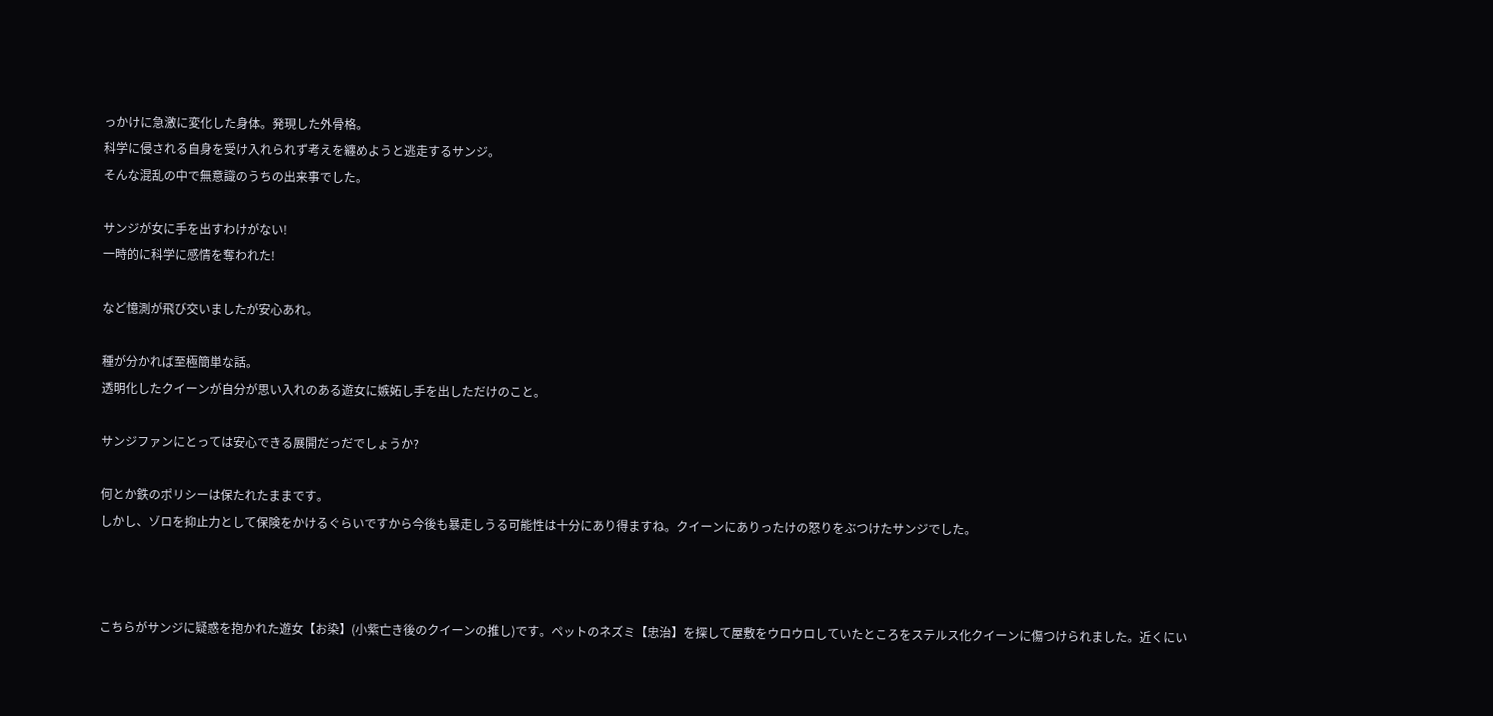っかけに急激に変化した身体。発現した外骨格。
科学に侵される自身を受け入れられず考えを纏めようと逃走するサンジ。
そんな混乱の中で無意識のうちの出来事でした。

サンジが女に手を出すわけがない!
一時的に科学に感情を奪われた!

など憶測が飛び交いましたが安心あれ。

種が分かれば至極簡単な話。
透明化したクイーンが自分が思い入れのある遊女に嫉妬し手を出しただけのこと。

サンジファンにとっては安心できる展開だっだでしょうか?

何とか鉄のポリシーは保たれたままです。
しかし、ゾロを抑止力として保険をかけるぐらいですから今後も暴走しうる可能性は十分にあり得ますね。クイーンにありったけの怒りをぶつけたサンジでした。



こちらがサンジに疑惑を抱かれた遊女【お染】(小紫亡き後のクイーンの推し)です。ペットのネズミ【忠治】を探して屋敷をウロウロしていたところをステルス化クイーンに傷つけられました。近くにい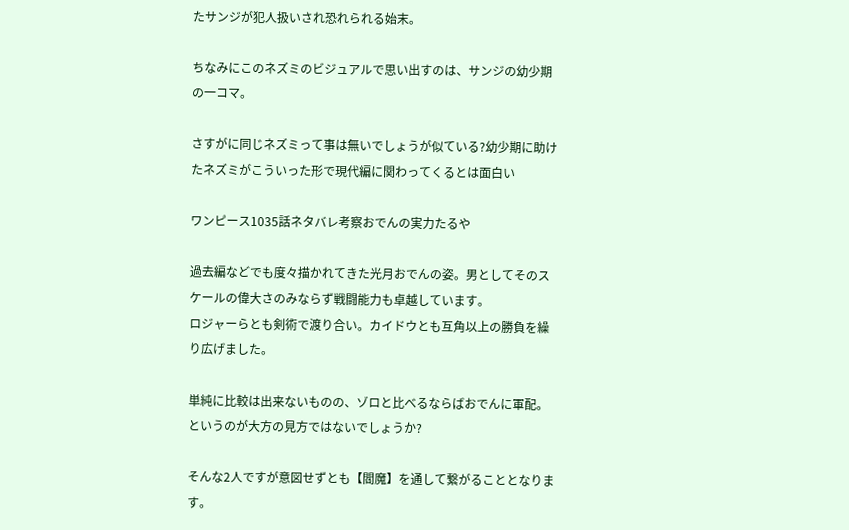たサンジが犯人扱いされ恐れられる始末。

ちなみにこのネズミのビジュアルで思い出すのは、サンジの幼少期の一コマ。

さすがに同じネズミって事は無いでしょうが似ている?幼少期に助けたネズミがこういった形で現代編に関わってくるとは面白い

ワンピース1035話ネタバレ考察おでんの実力たるや

過去編などでも度々描かれてきた光月おでんの姿。男としてそのスケールの偉大さのみならず戦闘能力も卓越しています。
ロジャーらとも剣術で渡り合い。カイドウとも互角以上の勝負を繰り広げました。

単純に比較は出来ないものの、ゾロと比べるならばおでんに軍配。というのが大方の見方ではないでしょうか?

そんな2人ですが意図せずとも【閻魔】を通して繋がることとなります。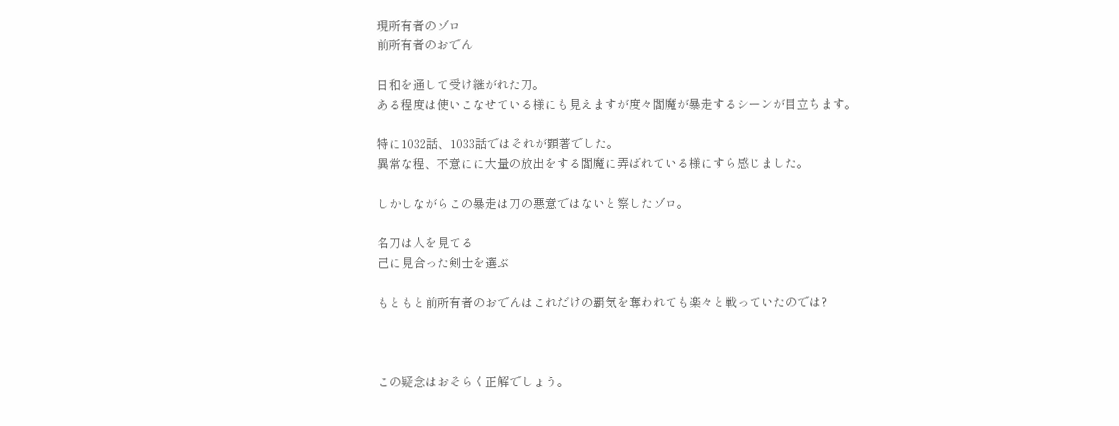現所有者のゾロ
前所有者のおでん

日和を通して受け継がれた刀。
ある程度は使いこなせている様にも見えますが度々閻魔が暴走するシーンが目立ちます。

特に1032話、1033話ではそれが顕著でした。
異常な程、不意にに大量の放出をする閻魔に弄ばれている様にすら感じました。

しかしながらこの暴走は刀の悪意ではないと察したゾロ。

名刀は人を見てる
己に見合った剣士を選ぶ

もともと前所有者のおでんはこれだけの覇気を奪われても楽々と戦っていたのでは?



この疑念はおそらく正解でしょう。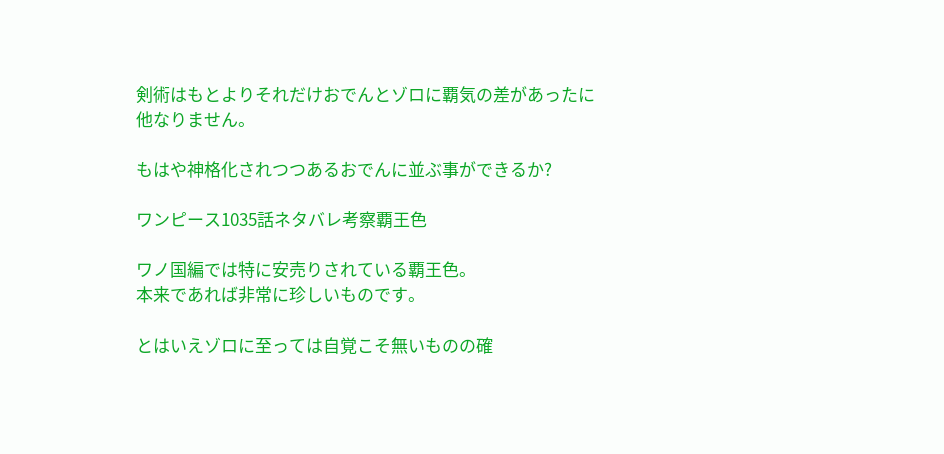剣術はもとよりそれだけおでんとゾロに覇気の差があったに他なりません。

もはや神格化されつつあるおでんに並ぶ事ができるか?

ワンピース1035話ネタバレ考察覇王色

ワノ国編では特に安売りされている覇王色。
本来であれば非常に珍しいものです。

とはいえゾロに至っては自覚こそ無いものの確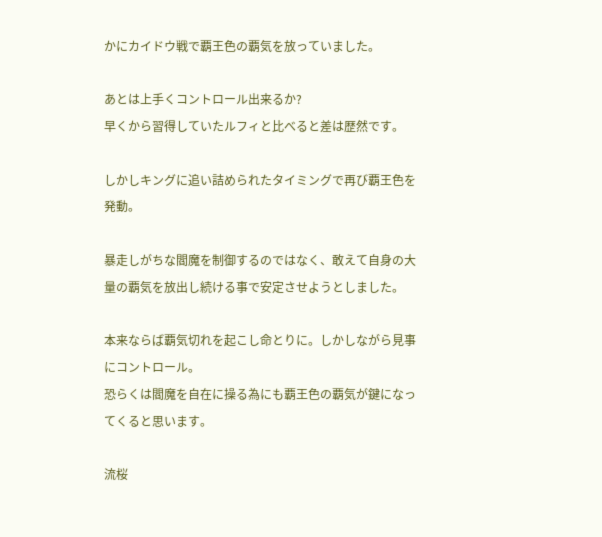かにカイドウ戦で覇王色の覇気を放っていました。

あとは上手くコントロール出来るか?
早くから習得していたルフィと比べると差は歴然です。

しかしキングに追い詰められたタイミングで再び覇王色を発動。

暴走しがちな閻魔を制御するのではなく、敢えて自身の大量の覇気を放出し続ける事で安定させようとしました。

本来ならば覇気切れを起こし命とりに。しかしながら見事にコントロール。
恐らくは閻魔を自在に操る為にも覇王色の覇気が鍵になってくると思います。

流桜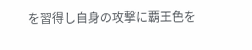を習得し自身の攻撃に覇王色を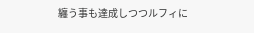纏う事も達成しつつルフィに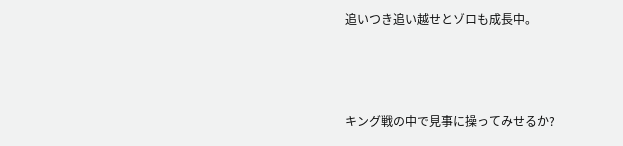追いつき追い越せとゾロも成長中。



キング戦の中で見事に操ってみせるか?